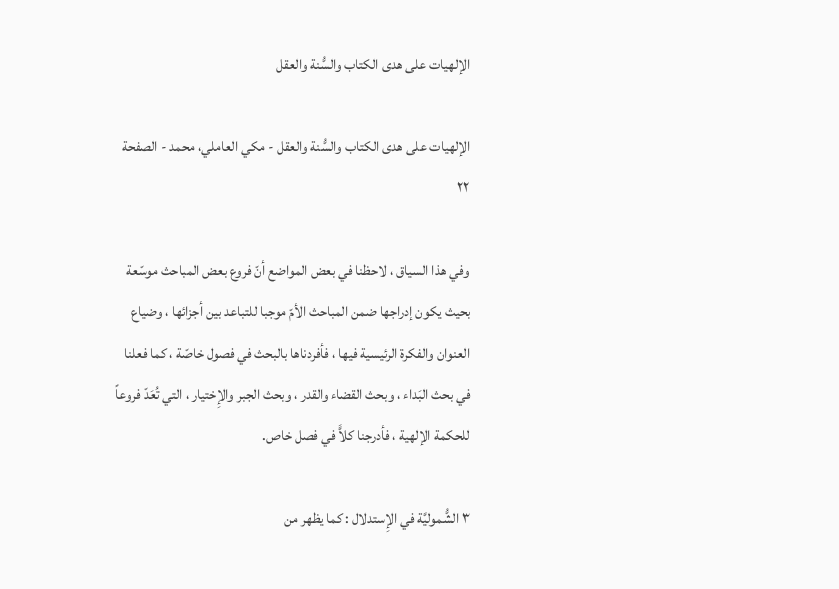الإلهيات على هدى الكتاب والسُّنة والعقل

الإلهيات على هدى الكتاب والسُّنة والعقل - مكي العاملي، محمد - الصفحة ٢٢

وفي هذا السياق ، لاحظنا في بعض المواضع أنّ فروع بعض المباحث موسّعة بحيث يكون إدراجها ضمن المباحث الأمّ موجبا للتباعد بين أجزائها ، وضياع العنوان والفكرة الرئيسية فيها ، فأفردناها بالبحث في فصول خاصّة ، كما فعلنا في بحث البَداء ، وبحث القضاء والقدر ، وبحث الجبر والإِختيار ، التي تُعَدّ فروعاً للحكمة الإلهية ، فأدرجنا كلاًّ في فصل خاص.

٣ الشُّموليَّة في الإِستدلال : كما يظهر من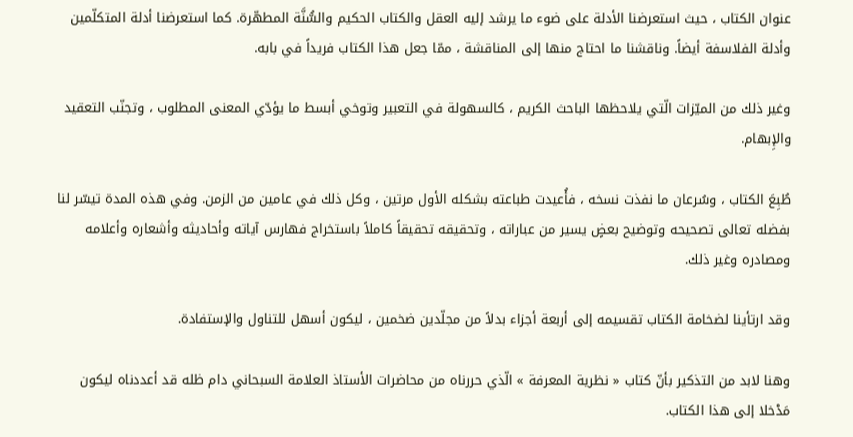عنوان الكتاب ، حيث استعرضنا الأدلة على ضوء ما يرشد إليه العقل والكتاب الحكيم والسُّنَّة المطهّرة. كما استعرضنا أدلة المتكلّمين وأدلة الفلاسفة أيضاً. وناقشنا ما احتاج منها إلى المناقشة ، ممّا جعل هذا الكتاب فريداً في بابه.

وغير ذلك من الميّزات الّتي يلاحظها الباحث الكريم ، كالسهولة في التعبير وتوخي أبسط ما يؤدّي المعنى المطلوب ، وتجنّب التعقيد والإِبهام.

طُبِعَ الكتاب ، وسُرعان ما نفذت نسخه ، فأُعيدت طباعته بشكله الأول مرتين ، وكل ذلك في عامين من الزمن. وفي هذه المدة تيسّر لنا بفضله تعالى تصحيحه وتوضيح بعضٍ يسير من عباراته ، وتحقيقه تحقيقاً كاملاً باستخراج فهارس آياته وأحاديثه وأشعاره وأعلامه ومصادره وغير ذلك.

وقد ارتأينا لضخامة الكتاب تقسيمه إلى أربعة أجزاء بدلاً من مجلّدين ضخمين ، ليكون أسهل للتناول والإستفادة.

وهنا لابد من التذكير بأنّ كتاب « نظرية المعرفة » الّذي حررناه من محاضرات الأستاذ العلامة السبحاني دام ظله قد أعددناه ليكون مَدْخلا إلى هذا الكتاب.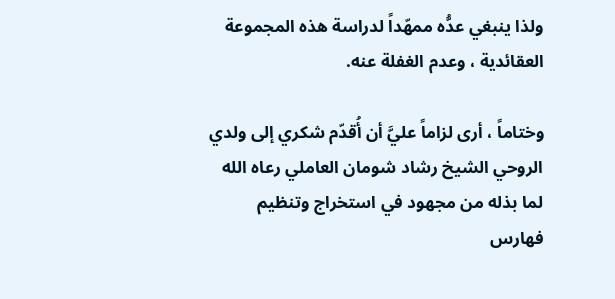ولذا ينبغي عدُّه ممهّداً لدراسة هذه المجموعة العقائدية ، وعدم الغفلة عنه.

وختاماً ، أرى لزاماً عليَّ أن أُقدّم شكري إلى ولدي الروحي الشيخ رشاد شومان العاملي رعاه الله لما بذله من مجهود في استخراج وتنظيم فهارس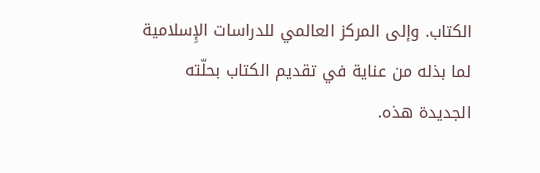الكتاب. وإلى المركز العالمي للدراسات الإِسلامية لما بذله من عناية في تقديم الكتاب بحلّته الجديدة هذه.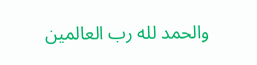والحمد لله رب العالمين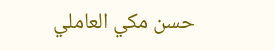حسن مكي العاملي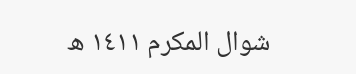شوال المكرم ١٤١١ ه‌